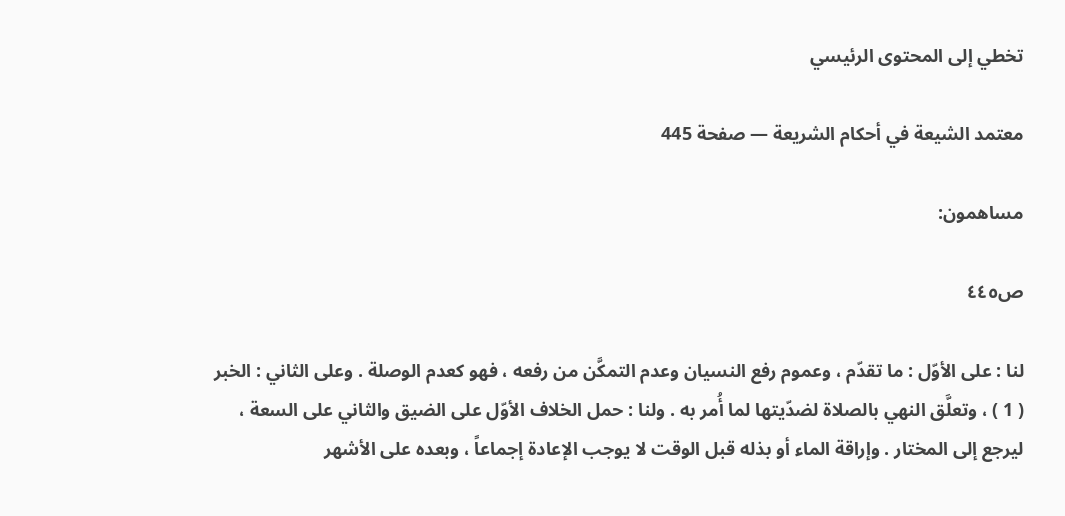تخطي إلى المحتوى الرئيسي

معتمد الشيعة في أحكام الشريعة — صفحة 445

مساهمون:

ص٤٤٥

لنا : على الأوّل : ما تقدّم ، وعموم رفع النسيان وعدم التمكَّن من رفعه ، فهو كعدم الوصلة . وعلى الثاني : الخبر ( 1 ) ، وتعلَّق النهي بالصلاة لضدّيتها لما أُمر به . ولنا : حمل الخلاف الأوّل على الضيق والثاني على السعة ، ليرجع إلى المختار . وإراقة الماء أو بذله قبل الوقت لا يوجب الإعادة إجماعاً ، وبعده على الأشهر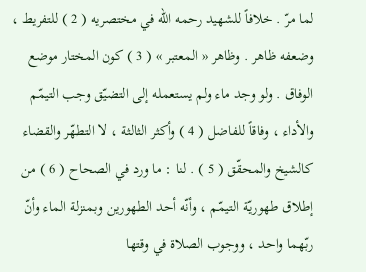لما مرّ . خلافاً للشهيد رحمه الله في مختصريه ( 2 ) للتفريط ، وضعفه ظاهر . وظاهر « المعتبر » ( 3 ) كون المختار موضع الوفاق . ولو وجد ماء ولم يستعمله إلى التضيّق وجب التيمّم والأداء ، وفاقاً للفاضل ( 4 ) وأكثر الثالثة ، لا التطهّر والقضاء كالشيخ والمحقّق ( 5 ) . لنا : ما ورد في الصحاح ( 6 ) من إطلاق طهوريّة التيمّم ، وأنّه أحد الطهورين وبمنزلة الماء وأنّ ربّهما واحد ، ووجوب الصلاة في وقتها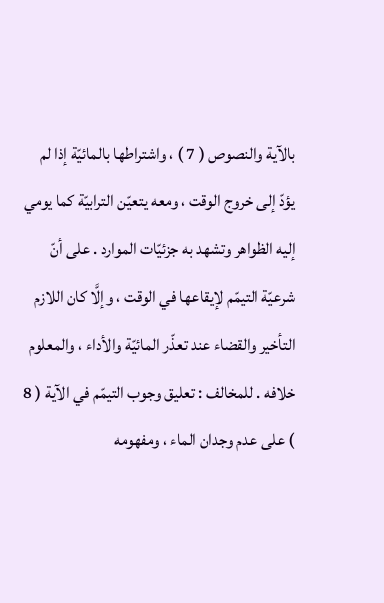بالآية والنصوص ( 7 ) ، واشتراطها بالمائيّة إذا لم يؤدّ إلى خروج الوقت ، ومعه يتعيّن الترابيّة كما يومي إليه الظواهر وتشهد به جزئيّات الموارد . على أنّ شرعيّة التيمّم لإيقاعها في الوقت ، وإلَّا كان اللازم التأخير والقضاء عند تعذّر المائيّة والأداء ، والمعلوم خلافه . للمخالف : تعليق وجوب التيمّم في الآية ( 8 ) على عدم وجدان الماء ، ومفهومه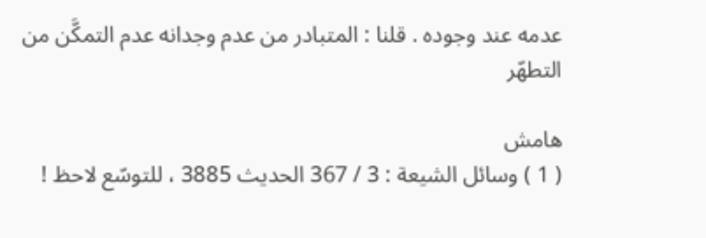عدمه عند وجوده . قلنا : المتبادر من عدم وجدانه عدم التمكَّن من التطهّر

هامش
( 1 ) وسائل الشيعة : 3 / 367 الحديث 3885 ، للتوسّع لاحظ !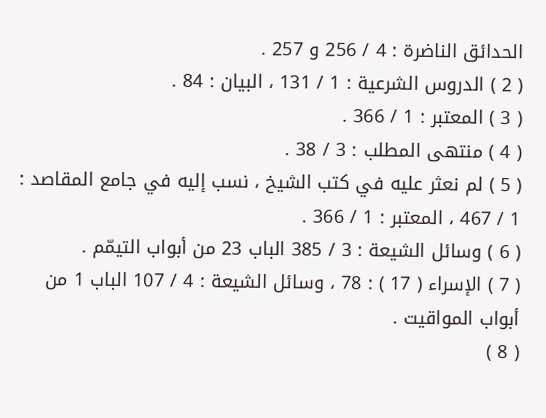الحدائق الناضرة : 4 / 256 و 257 .
( 2 ) الدروس الشرعية : 1 / 131 ، البيان : 84 .
( 3 ) المعتبر : 1 / 366 .
( 4 ) منتهى المطلب : 3 / 38 .
( 5 ) لم نعثر عليه في كتب الشيخ ، نسب إليه في جامع المقاصد : 1 / 467 ، المعتبر : 1 / 366 .
( 6 ) وسائل الشيعة : 3 / 385 الباب 23 من أبواب التيمّم .
( 7 ) الإسراء ( 17 ) : 78 ، وسائل الشيعة : 4 / 107 الباب 1 من أبواب المواقيت .
( 8 )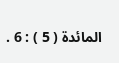المائدة ( 5 ) : 6 .